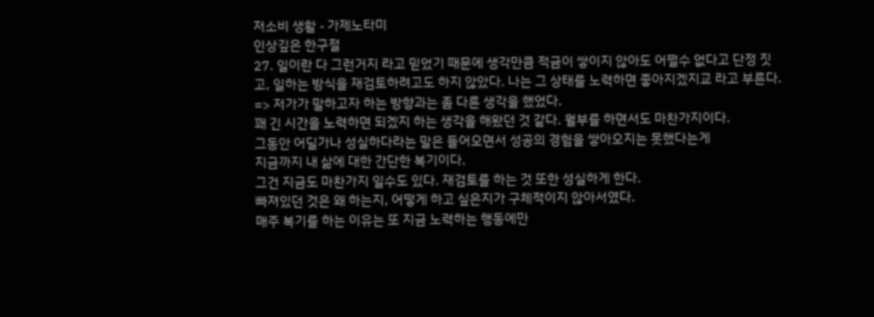저소비 생활 - 가제노타미
인상깊은 한구절
27. 일이란 다 그런거지 라고 믿었기 때문에 생각만큼 적금이 쌓이지 않아도 어쩔수 없다고 단정 짓고, 일하는 방식을 재검토하려고도 하지 않았다. 나는 그 상태를 노력하면 좋아지겠지교 라고 부른다.
=> 저가가 말하고자 하는 방향과는 좀 다른 생각을 했었다.
꽤 긴 시간을 노력하면 되겠지 하는 생각을 해왔던 것 같다. 월부를 하면서도 마찬가지이다.
그동안 어딜가나 성실하다라는 말은 들어오면서 성공의 경험을 쌓아오지는 못했다는게
지금까지 내 삶에 대한 간단한 복기이다.
그건 지금도 마찬가지 일수도 있다. 재검토를 하는 것 또한 성실하게 한다.
빠져있던 것은 왜 하는지, 어떻게 하고 싶은지가 구체적이지 않아서였다.
매주 복기를 하는 이유는 또 지금 노력하는 행동에만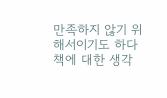만족하지 않기 위해서이기도 하다
책에 대한 생각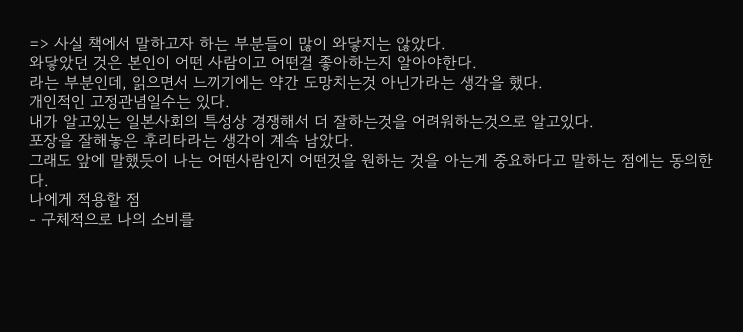=> 사실 책에서 말하고자 하는 부분들이 많이 와닿지는 않았다.
와닿았던 것은 본인이 어떤 사람이고 어떤걸 좋아하는지 알아야한다.
라는 부분인데, 읽으면서 느끼기에는 약간 도망치는것 아닌가라는 생각을 했다.
개인적인 고정관념일수는 있다.
내가 알고있는 일본사회의 특성상 경쟁해서 더 잘하는것을 어려워하는것으로 알고있다.
포장을 잘해놓은 후리타라는 생각이 계속 남았다.
그래도 앞에 말했듯이 나는 어떤사람인지 어떤것을 원하는 것을 아는게 중요하다고 말하는 점에는 동의한다.
나에게 적용할 점
- 구체적으로 나의 소비를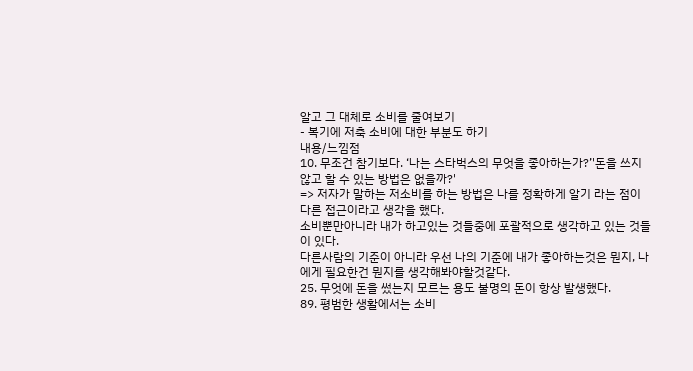알고 그 대체로 소비를 줄여보기
- 복기에 저축 소비에 대한 부분도 하기
내용/느낌점
10. 무조건 참기보다. ‘나는 스타벅스의 무엇을 좋아하는가?’'돈을 쓰지 않고 할 수 있는 방법은 없을까?'
=> 저자가 말하는 저소비를 하는 방법은 나를 정확하게 알기 라는 점이 다른 접근이라고 생각을 했다.
소비뿐만아니라 내가 하고있는 것들중에 포괄적으로 생각하고 있는 것들이 있다.
다른사람의 기준이 아니라 우선 나의 기준에 내가 좋아하는것은 뭔지, 나에게 필요한건 뭔지를 생각해봐야할것같다.
25. 무엇에 돈을 썼는지 모르는 용도 불명의 돈이 항상 발생했다.
89. 평범한 생활에서는 소비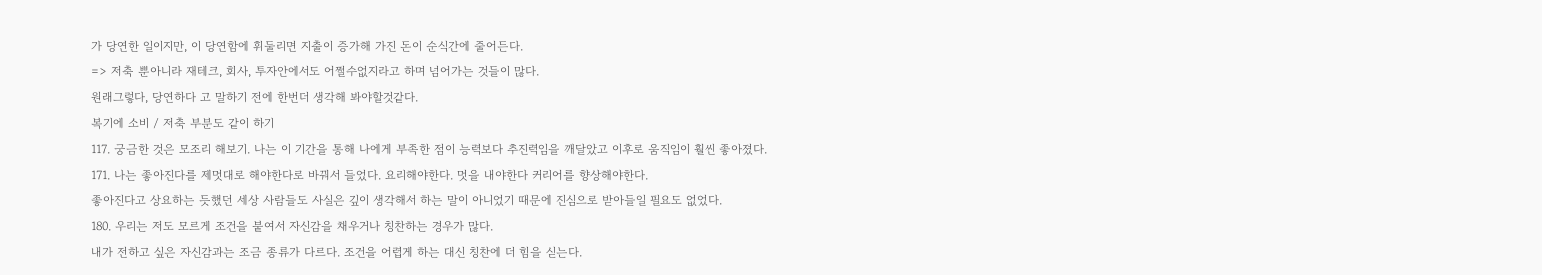가 당연한 일이지만, 이 당연함에 휘둘리면 지출이 증가해 가진 돈이 순식간에 줄어든다.
=> 저축 뿐아니라 재테크, 회사, 투자안에서도 어쩔수없지라고 하며 넘어가는 것들이 많다.
원래그렇다, 당연하다 고 말하기 전에 한번더 생각해 봐야할것같다.
복기에 소비 / 저축 부분도 같이 하기
117. 궁금한 것은 모조리 해보기. 나는 이 기간을 통해 나에게 부족한 점이 능력보다 추진력임을 깨달았고 이후로 움직임이 훨씬 좋아졌다.
171. 나는 좋아진다를 제멋대로 해야한다로 바꿔서 들었다. 요리해야한다. 멋을 내야한다 커리어를 향상해야한다.
좋아진다고 상요하는 듯했던 세상 사람들도 사실은 깊이 생각해서 하는 말이 아니었기 때문에 진심으로 받아들일 필요도 없었다.
180. 우리는 저도 모르게 조건을 붙여서 자신감을 채우거나 칭찬하는 경우가 많다.
내가 전하고 싶은 자신감과는 조금 종류가 다르다. 조건을 어렵게 하는 대신 칭찬에 더 힘을 싣는다.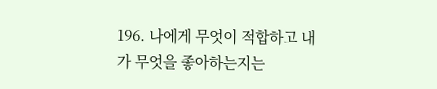196. 나에게 무엇이 적합하고 내가 무엇을 좋아하는지는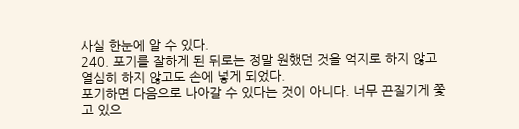사실 한눈에 알 수 있다.
240. 포기를 잘하게 된 뒤로는 정말 원했던 것을 억지로 하지 않고 열심히 하지 않고도 손에 넣게 되었다.
포기하면 다음으로 나아갈 수 있다는 것이 아니다. 너무 끈질기게 쫓고 있으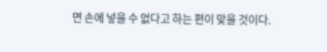면 손에 넣을 수 없다고 하는 편이 맞을 것이다.